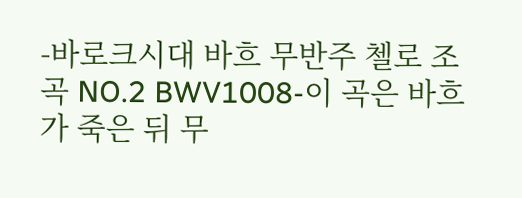-바로크시대 바흐 무반주 첼로 조곡 NO.2 BWV1008-이 곡은 바흐가 죽은 뒤 무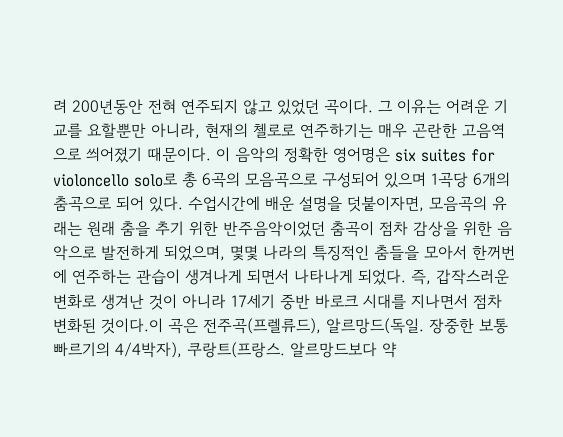려 200년동안 전혀 연주되지 않고 있었던 곡이다. 그 이유는 어려운 기교를 요할뿐만 아니라, 현재의 첼로로 연주하기는 매우 곤란한 고음역으로 씌어졌기 때문이다. 이 음악의 정확한 영어명은 six suites for violoncello solo로 총 6곡의 모음곡으로 구성되어 있으며 1곡당 6개의 춤곡으로 되어 있다. 수업시간에 배운 설명을 덧붙이자면, 모음곡의 유래는 원래 춤을 추기 위한 반주음악이었던 춤곡이 점차 감상을 위한 음악으로 발전하게 되었으며, 몇몇 나라의 특징적인 춤들을 모아서 한꺼번에 연주하는 관습이 생겨나게 되면서 나타나게 되었다. 즉, 갑작스러운 변화로 생겨난 것이 아니라 17세기 중반 바로크 시대를 지나면서 점차 변화된 것이다.이 곡은 전주곡(프렐류드), 알르망드(독일. 장중한 보통 빠르기의 4/4박자), 쿠랑트(프랑스. 알르망드보다 약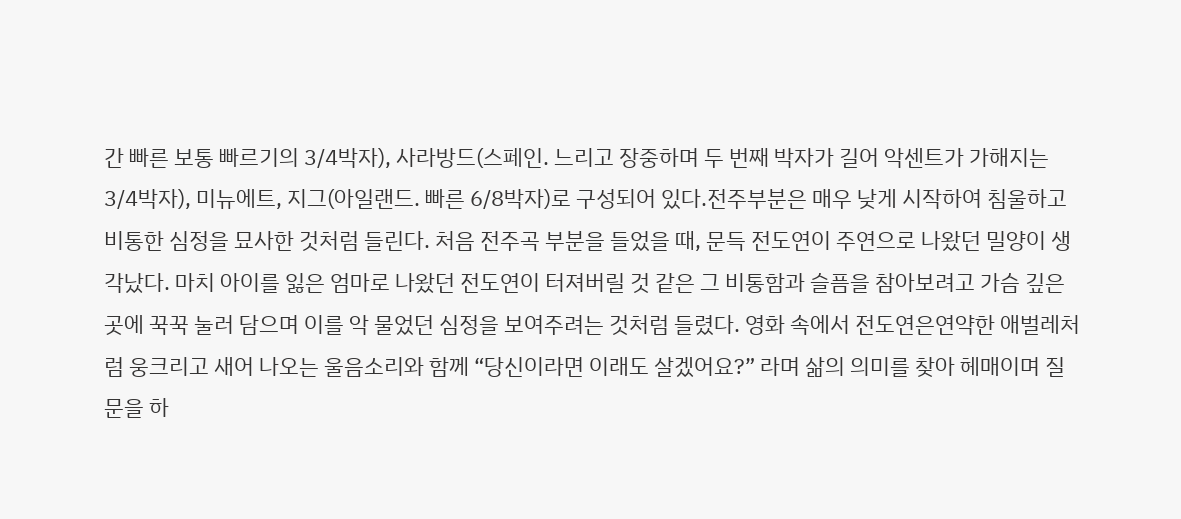간 빠른 보통 빠르기의 3/4박자), 사라방드(스페인. 느리고 장중하며 두 번째 박자가 길어 악센트가 가해지는 3/4박자), 미뉴에트, 지그(아일랜드. 빠른 6/8박자)로 구성되어 있다.전주부분은 매우 낮게 시작하여 침울하고 비통한 심정을 묘사한 것처럼 들린다. 처음 전주곡 부분을 들었을 때, 문득 전도연이 주연으로 나왔던 밀양이 생각났다. 마치 아이를 잃은 엄마로 나왔던 전도연이 터져버릴 것 같은 그 비통함과 슬픔을 참아보려고 가슴 깊은 곳에 꾹꾹 눌러 담으며 이를 악 물었던 심정을 보여주려는 것처럼 들렸다. 영화 속에서 전도연은연약한 애벌레처럼 웅크리고 새어 나오는 울음소리와 함께 “당신이라면 이래도 살겠어요?” 라며 삶의 의미를 찾아 헤매이며 질문을 하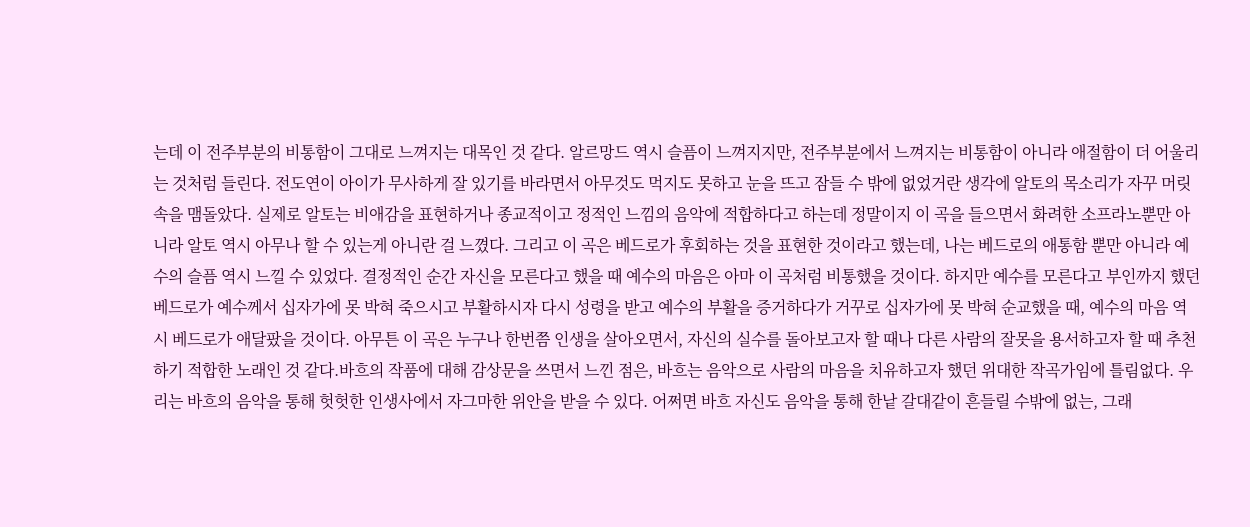는데 이 전주부분의 비통함이 그대로 느껴지는 대목인 것 같다. 알르망드 역시 슬픔이 느껴지지만, 전주부분에서 느껴지는 비통함이 아니라 애절함이 더 어울리는 것처럼 들린다. 전도연이 아이가 무사하게 잘 있기를 바라면서 아무것도 먹지도 못하고 눈을 뜨고 잠들 수 밖에 없었거란 생각에 알토의 목소리가 자꾸 머릿속을 맴돌았다. 실제로 알토는 비애감을 표현하거나 종교적이고 정적인 느낌의 음악에 적합하다고 하는데 정말이지 이 곡을 들으면서 화려한 소프라노뿐만 아니라 알토 역시 아무나 할 수 있는게 아니란 걸 느꼈다. 그리고 이 곡은 베드로가 후회하는 것을 표현한 것이라고 했는데, 나는 베드로의 애통함 뿐만 아니라 예수의 슬픔 역시 느낄 수 있었다. 결정적인 순간 자신을 모른다고 했을 때 예수의 마음은 아마 이 곡처럼 비통했을 것이다. 하지만 예수를 모른다고 부인까지 했던 베드로가 예수께서 십자가에 못 박혀 죽으시고 부활하시자 다시 성령을 받고 예수의 부활을 증거하다가 거꾸로 십자가에 못 박혀 순교했을 때, 예수의 마음 역시 베드로가 애달팠을 것이다. 아무튼 이 곡은 누구나 한번쯤 인생을 살아오면서, 자신의 실수를 돌아보고자 할 때나 다른 사람의 잘못을 용서하고자 할 때 추천하기 적합한 노래인 것 같다.바흐의 작품에 대해 감상문을 쓰면서 느낀 점은, 바흐는 음악으로 사람의 마음을 치유하고자 했던 위대한 작곡가임에 틀림없다. 우리는 바흐의 음악을 통해 헛헛한 인생사에서 자그마한 위안을 받을 수 있다. 어쩌면 바흐 자신도 음악을 통해 한낱 갈대같이 흔들릴 수밖에 없는, 그래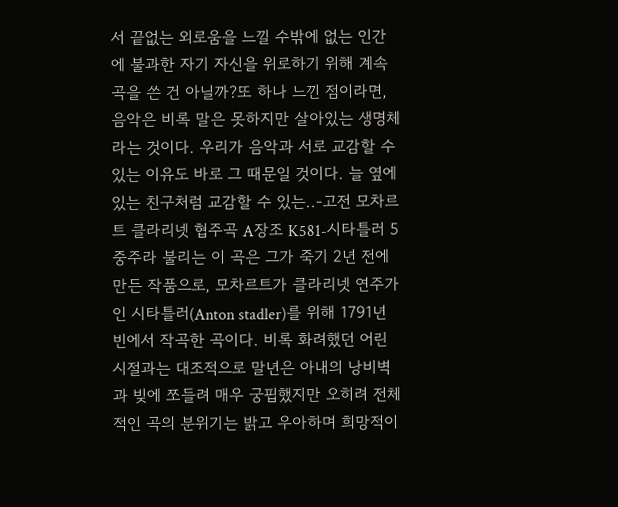서 끝없는 외로움을 느낄 수밖에 없는 인간에 불과한 자기 자신을 위로하기 위해 계속 곡을 쓴 건 아닐까?또 하나 느낀 점이라면, 음악은 비록 말은 못하지만 살아있는 생명체라는 것이다. 우리가 음악과 서로 교감할 수 있는 이유도 바로 그 때문일 것이다. 늘 옆에 있는 친구처럼 교감할 수 있는..-고전 모차르트 클라리넷 협주곡 A장조 K581-시타틀러 5중주라 불리는 이 곡은 그가 죽기 2년 전에 만든 작품으로, 모차르트가 클라리넷 연주가인 시타틀러(Anton stadler)를 위해 1791년 빈에서 작곡한 곡이다. 비록 화려했던 어린 시절과는 대조적으로 말년은 아내의 낭비벽과 빚에 쪼들려 매우 궁핍했지만 오히려 전체적인 곡의 분위기는 밝고 우아하며 희망적이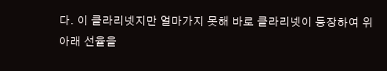다. 이 클라리넷지만 얼마가지 못해 바로 클라리넷이 등장하여 위아래 선율을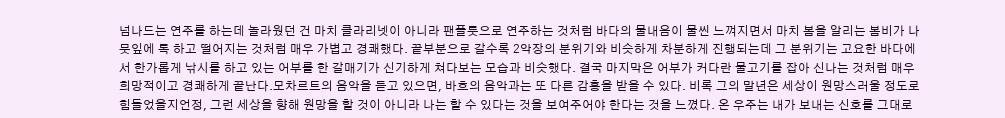넘나드는 연주를 하는데 놀라웠던 건 마치 클라리넷이 아니라 팬플룻으로 연주하는 것처럼 바다의 물내음이 물씬 느껴지면서 마치 봄을 알리는 봄비가 나뭇잎에 톡 하고 떨어지는 것처럼 매우 가볍고 경쾌했다. 끝부분으로 갈수록 2악장의 분위기와 비슷하게 차분하게 진행되는데 그 분위기는 고요한 바다에서 한가롭게 낚시를 하고 있는 어부를 한 갈매기가 신기하게 쳐다보는 모습과 비슷했다. 결국 마지막은 어부가 커다란 물고기를 잡아 신나는 것처럼 매우 희망적이고 경쾌하게 끝난다.모차르트의 음악을 듣고 있으면, 바흐의 음악과는 또 다른 감흥을 받을 수 있다. 비록 그의 말년은 세상이 원망스러울 정도로 힘들었을지언정, 그런 세상을 향해 원망을 할 것이 아니라 나는 할 수 있다는 것을 보여주어야 한다는 것을 느꼈다. 온 우주는 내가 보내는 신호를 그대로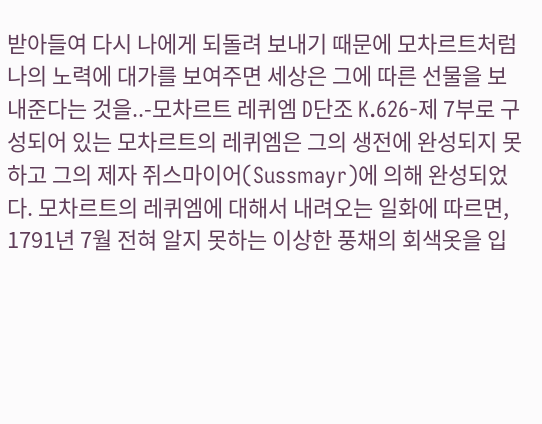받아들여 다시 나에게 되돌려 보내기 때문에 모차르트처럼 나의 노력에 대가를 보여주면 세상은 그에 따른 선물을 보내준다는 것을..-모차르트 레퀴엠 D단조 K.626-제 7부로 구성되어 있는 모차르트의 레퀴엠은 그의 생전에 완성되지 못하고 그의 제자 쥐스마이어(Sussmayr)에 의해 완성되었다. 모차르트의 레퀴엠에 대해서 내려오는 일화에 따르면, 1791년 7월 전혀 알지 못하는 이상한 풍채의 회색옷을 입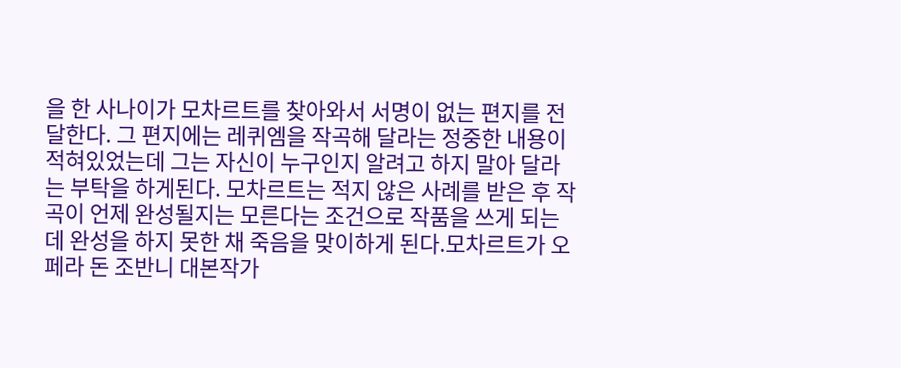을 한 사나이가 모차르트를 찾아와서 서명이 없는 편지를 전달한다. 그 편지에는 레퀴엠을 작곡해 달라는 정중한 내용이 적혀있었는데 그는 자신이 누구인지 알려고 하지 말아 달라는 부탁을 하게된다. 모차르트는 적지 않은 사례를 받은 후 작곡이 언제 완성될지는 모른다는 조건으로 작품을 쓰게 되는데 완성을 하지 못한 채 죽음을 맞이하게 된다.모차르트가 오페라 돈 조반니 대본작가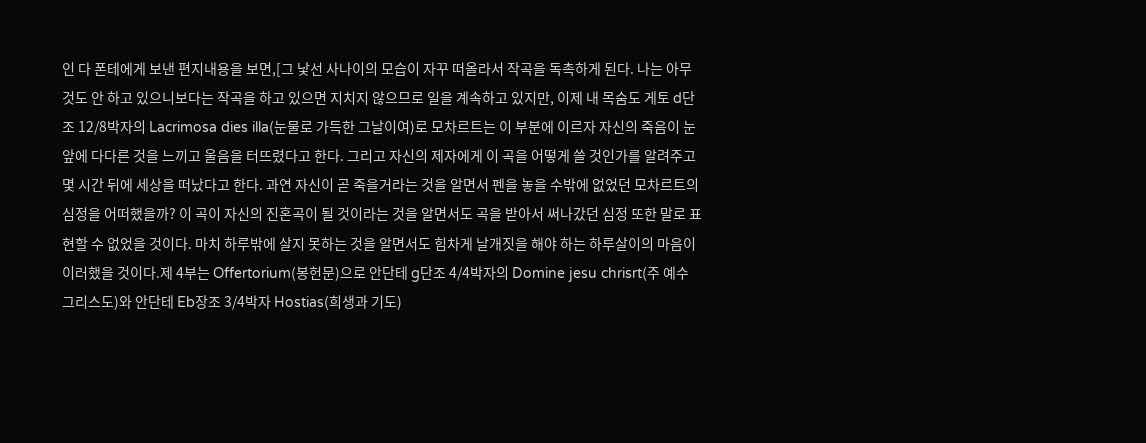인 다 폰테에게 보낸 편지내용을 보면,[그 낯선 사나이의 모습이 자꾸 떠올라서 작곡을 독촉하게 된다. 나는 아무것도 안 하고 있으니보다는 작곡을 하고 있으면 지치지 않으므로 일을 계속하고 있지만, 이제 내 목숨도 게토 d단조 12/8박자의 Lacrimosa dies illa(눈물로 가득한 그날이여)로 모차르트는 이 부분에 이르자 자신의 죽음이 눈앞에 다다른 것을 느끼고 울음을 터뜨렸다고 한다. 그리고 자신의 제자에게 이 곡을 어떻게 쓸 것인가를 알려주고 몇 시간 뒤에 세상을 떠났다고 한다. 과연 자신이 곧 죽을거라는 것을 알면서 펜을 놓을 수밖에 없었던 모차르트의 심정을 어떠했을까? 이 곡이 자신의 진혼곡이 될 것이라는 것을 알면서도 곡을 받아서 써나갔던 심정 또한 말로 표현할 수 없었을 것이다. 마치 하루밖에 살지 못하는 것을 알면서도 힘차게 날개짓을 해야 하는 하루살이의 마음이 이러했을 것이다.제 4부는 Offertorium(봉헌문)으로 안단테 g단조 4/4박자의 Domine jesu chrisrt(주 예수 그리스도)와 안단테 Eb장조 3/4박자 Hostias(희생과 기도)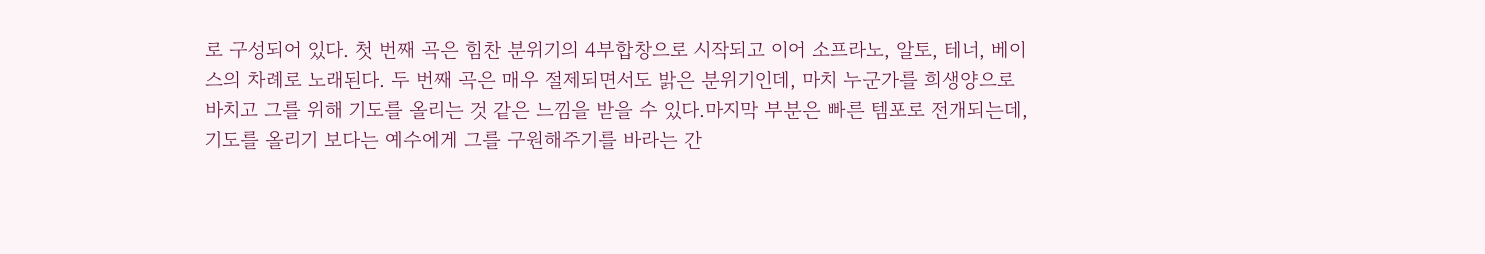로 구성되어 있다. 첫 번째 곡은 힘찬 분위기의 4부합창으로 시작되고 이어 소프라노, 알토, 테너, 베이스의 차례로 노래된다. 두 번째 곡은 매우 절제되면서도 밝은 분위기인데, 마치 누군가를 희생양으로 바치고 그를 위해 기도를 올리는 것 같은 느낌을 받을 수 있다.마지막 부분은 빠른 템포로 전개되는데, 기도를 올리기 보다는 예수에게 그를 구원해주기를 바라는 간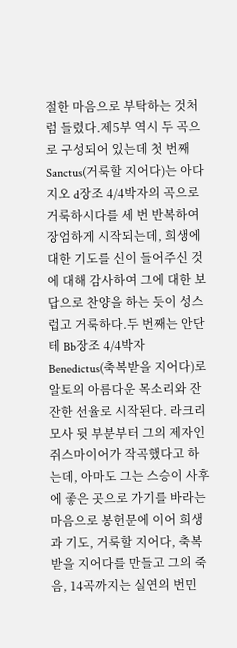절한 마음으로 부탁하는 것처럼 들렸다.제5부 역시 두 곡으로 구성되어 있는데 첫 번째 Sanctus(거룩할 지어다)는 아다지오 d장조 4/4박자의 곡으로 거룩하시다를 세 번 반복하여 장엄하게 시작되는데, 희생에 대한 기도를 신이 들어주신 것에 대해 감사하여 그에 대한 보답으로 찬양을 하는 듯이 성스럽고 거룩하다.두 번째는 안단테 Bb장조 4/4박자 Benedictus(축복받을 지어다)로 알토의 아름다운 목소리와 잔잔한 선율로 시작된다. 라크리모사 뒷 부분부터 그의 제자인 쥐스마이어가 작곡했다고 하는데, 아마도 그는 스승이 사후에 좋은 곳으로 가기를 바라는 마음으로 봉헌문에 이어 희생과 기도, 거룩할 지어다, 축복받을 지어다를 만들고 그의 죽음, 14곡까지는 실연의 번민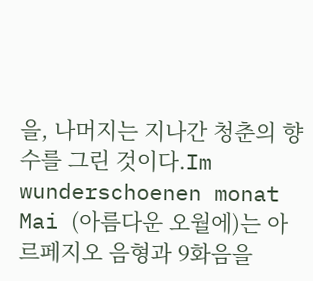을, 나머지는 지나간 청춘의 향수를 그린 것이다.Im wunderschoenen monat Mai (아름다운 오월에)는 아르페지오 음형과 9화음을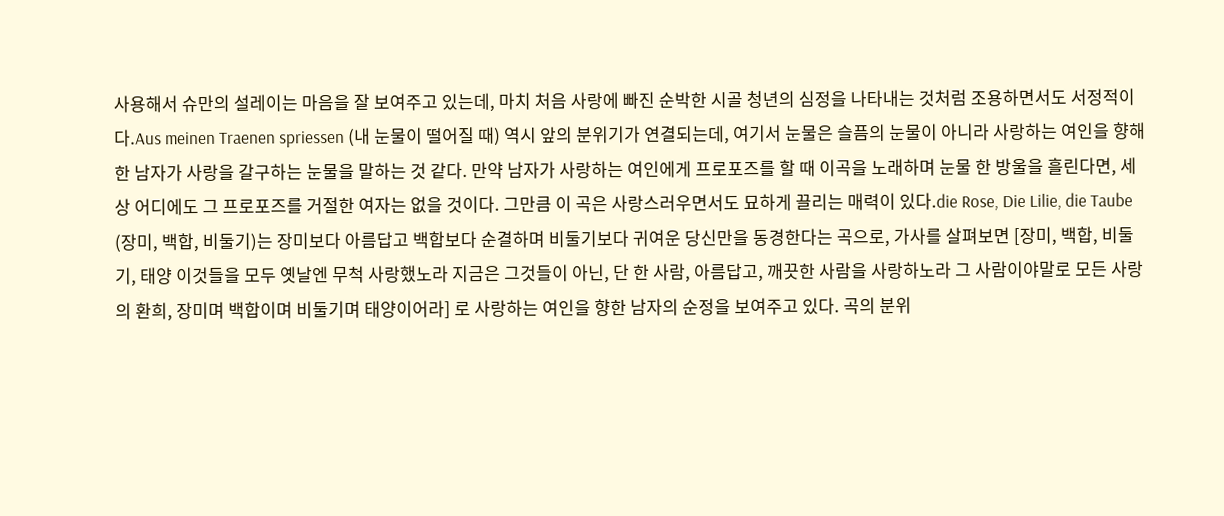사용해서 슈만의 설레이는 마음을 잘 보여주고 있는데, 마치 처음 사랑에 빠진 순박한 시골 청년의 심정을 나타내는 것처럼 조용하면서도 서정적이다.Aus meinen Traenen spriessen (내 눈물이 떨어질 때) 역시 앞의 분위기가 연결되는데, 여기서 눈물은 슬픔의 눈물이 아니라 사랑하는 여인을 향해 한 남자가 사랑을 갈구하는 눈물을 말하는 것 같다. 만약 남자가 사랑하는 여인에게 프로포즈를 할 때 이곡을 노래하며 눈물 한 방울을 흘린다면, 세상 어디에도 그 프로포즈를 거절한 여자는 없을 것이다. 그만큼 이 곡은 사랑스러우면서도 묘하게 끌리는 매력이 있다.die Rose, Die Lilie, die Taube (장미, 백합, 비둘기)는 장미보다 아름답고 백합보다 순결하며 비둘기보다 귀여운 당신만을 동경한다는 곡으로, 가사를 살펴보면 [장미, 백합, 비둘기, 태양 이것들을 모두 옛날엔 무척 사랑했노라 지금은 그것들이 아닌, 단 한 사람, 아름답고, 깨끗한 사람을 사랑하노라 그 사람이야말로 모든 사랑의 환희, 장미며 백합이며 비둘기며 태양이어라] 로 사랑하는 여인을 향한 남자의 순정을 보여주고 있다. 곡의 분위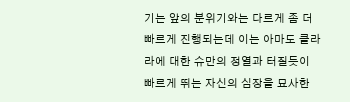기는 앞의 분위기와는 다르게 좀 더 빠르게 진행되는데 이는 아마도 클라라에 대한 슈만의 정열과 터질듯이 빠르게 뛰는 자신의 심장을 묘사한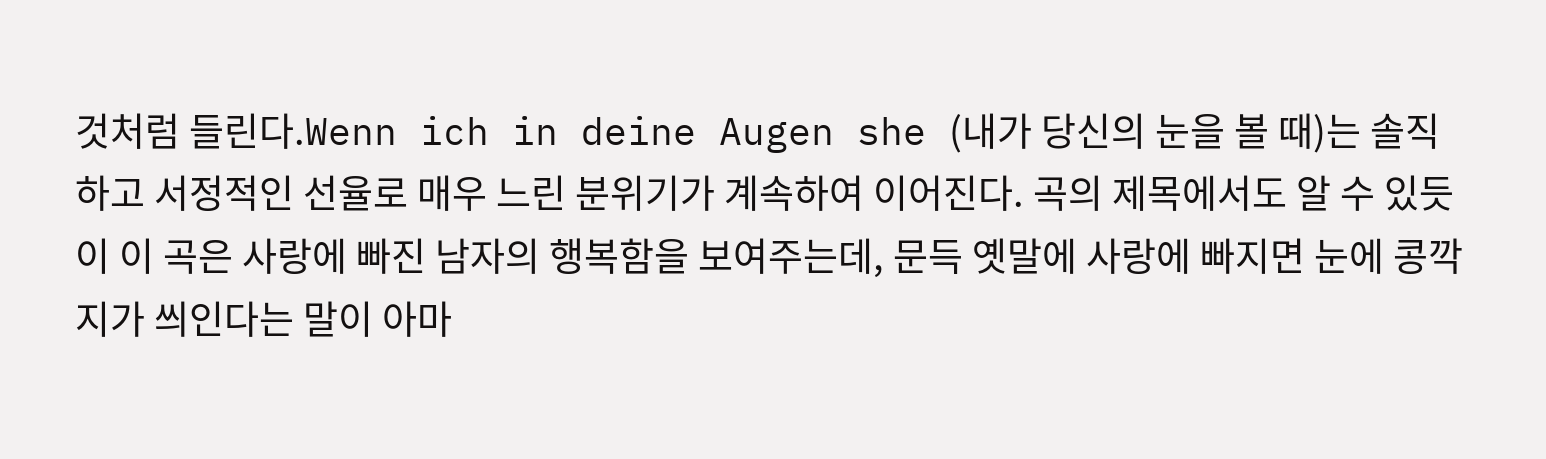것처럼 들린다.Wenn ich in deine Augen she (내가 당신의 눈을 볼 때)는 솔직하고 서정적인 선율로 매우 느린 분위기가 계속하여 이어진다. 곡의 제목에서도 알 수 있듯이 이 곡은 사랑에 빠진 남자의 행복함을 보여주는데, 문득 옛말에 사랑에 빠지면 눈에 콩깍지가 씌인다는 말이 아마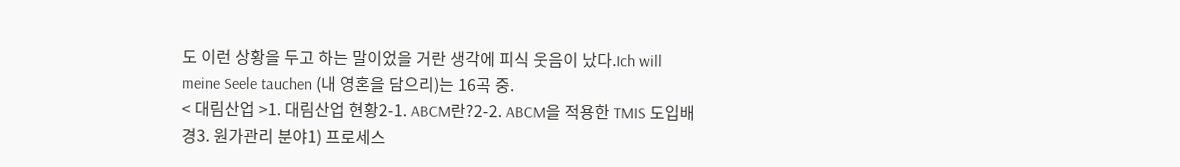도 이런 상황을 두고 하는 말이었을 거란 생각에 피식 웃음이 났다.Ich will meine Seele tauchen (내 영혼을 담으리)는 16곡 중.
< 대림산업 >1. 대림산업 현황2-1. ABCM란?2-2. ABCM을 적용한 TMIS 도입배경3. 원가관리 분야1) 프로세스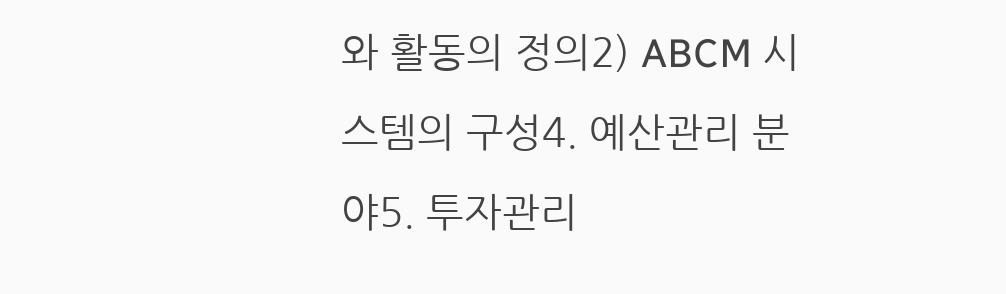와 활동의 정의2) ABCM 시스템의 구성4. 예산관리 분야5. 투자관리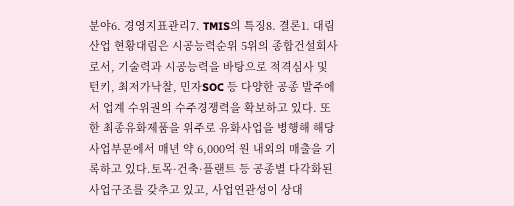분야6. 경영지표관리7. TMIS의 특징8. 결론1. 대림산업 현황대림은 시공능력순위 5위의 종합건설회사로서, 기술력과 시공능력을 바탕으로 적격심사 및 턴키, 최저가낙찰, 민자SOC 등 다양한 공종 발주에서 업계 수위권의 수주경쟁력을 확보하고 있다. 또한 최종유화제품을 위주로 유화사업을 병행해 해당 사업부문에서 매년 약 6,000억 원 내외의 매출을 기록하고 있다.토목·건축·플랜트 등 공종별 다각화된 사업구조를 갖추고 있고, 사업연관성이 상대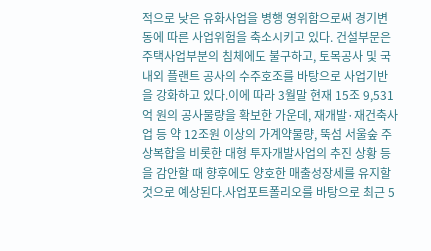적으로 낮은 유화사업을 병행 영위함으로써 경기변동에 따른 사업위험을 축소시키고 있다. 건설부문은 주택사업부분의 침체에도 불구하고, 토목공사 및 국내외 플랜트 공사의 수주호조를 바탕으로 사업기반을 강화하고 있다.이에 따라 3월말 현재 15조 9,531억 원의 공사물량을 확보한 가운데, 재개발·재건축사업 등 약 12조원 이상의 가계약물량, 뚝섬 서울숲 주상복합을 비롯한 대형 투자개발사업의 추진 상황 등을 감안할 때 향후에도 양호한 매출성장세를 유지할 것으로 예상된다.사업포트폴리오를 바탕으로 최근 5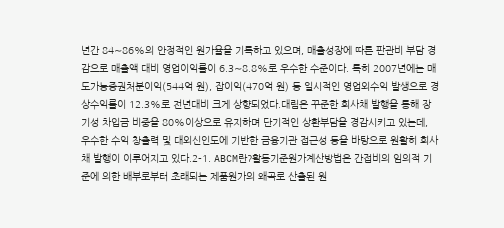년간 84∼86%의 안정적인 원가율을 기록하고 있으며, 매출성장에 따른 판관비 부담 경감으로 매출액 대비 영업이익률이 6.3∼8.8%로 우수한 수준이다. 특히 2007년에는 매도가능증권처분이익(544억 원), 잡이익(470억 원) 등 일시적인 영업외수익 발생으로 경상수익률이 12.3%로 전년대비 크게 상향되었다.대림은 꾸준한 회사채 발행을 통해 장기성 차입금 비중을 80%이상으로 유지하며 단기적인 상환부담을 경감시키고 있는데, 우수한 수익 창출력 및 대외신인도에 기반한 금융기관 접근성 등을 바탕으로 원활히 회사채 발행이 이루어지고 있다.2-1. ABCM란?활동기준원가계산방법은 간접비의 임의적 기준에 의한 배부로부터 초래되는 제품원가의 왜곡로 산출된 원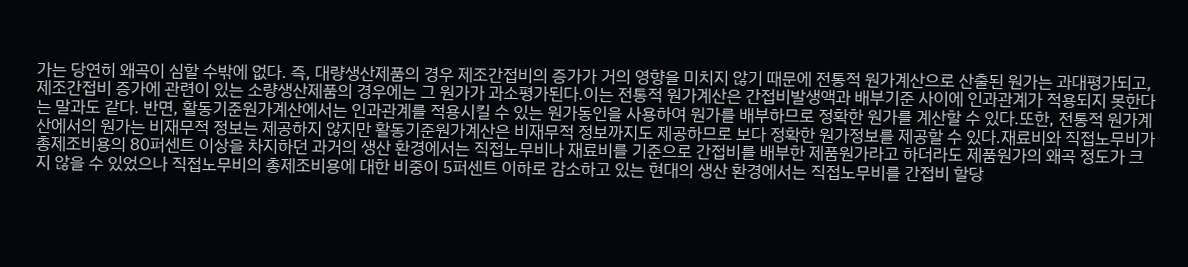가는 당연히 왜곡이 심할 수밖에 없다. 즉, 대량생산제품의 경우 제조간접비의 증가가 거의 영향을 미치지 않기 때문에 전통적 원가계산으로 산출된 원가는 과대평가되고, 제조간접비 증가에 관련이 있는 소량생산제품의 경우에는 그 원가가 과소평가된다.이는 전통적 원가계산은 간접비발생액과 배부기준 사이에 인과관계가 적용되지 못한다는 말과도 같다. 반면, 활동기준원가계산에서는 인과관계를 적용시킬 수 있는 원가동인을 사용하여 원가를 배부하므로 정확한 원가를 계산할 수 있다.또한, 전통적 원가계산에서의 원가는 비재무적 정보는 제공하지 않지만 활동기준원가계산은 비재무적 정보까지도 제공하므로 보다 정확한 원가정보를 제공할 수 있다.재료비와 직접노무비가 총제조비용의 80퍼센트 이상을 차지하던 과거의 생산 환경에서는 직접노무비나 재료비를 기준으로 간접비를 배부한 제품원가라고 하더라도 제품원가의 왜곡 정도가 크지 않을 수 있었으나 직접노무비의 총제조비용에 대한 비중이 5퍼센트 이하로 감소하고 있는 현대의 생산 환경에서는 직접노무비를 간접비 할당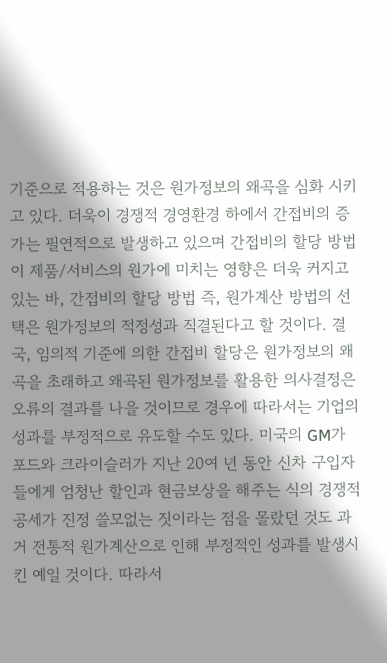기준으로 적용하는 것은 원가정보의 왜곡을 심화 시키고 있다. 더욱이 경쟁적 경영환경 하에서 간접비의 증가는 필연적으로 발생하고 있으며 간접비의 할당 방법이 제품/서비스의 원가에 미치는 영향은 더욱 커지고 있는 바, 간접비의 할당 방법 즉, 원가계산 방법의 선택은 원가정보의 적정성과 직결된다고 할 것이다. 결국, 임의적 기준에 의한 간접비 할당은 원가정보의 왜곡을 초래하고 왜곡된 원가정보를 활용한 의사결정은 오류의 결과를 나을 것이므로 경우에 따라서는 기업의 성과를 부정적으로 유도할 수도 있다. 미국의 GM가 포드와 크라이슬러가 지난 20여 년 동안 신차 구입자들에게 엄청난 할인과 현금보상을 해주는 식의 경쟁적 공세가 진정 쓸모없는 짓이라는 점을 몰랐던 것도 과거 전통적 원가계산으로 인해 부정적인 성과를 발생시킨 예일 것이다. 따라서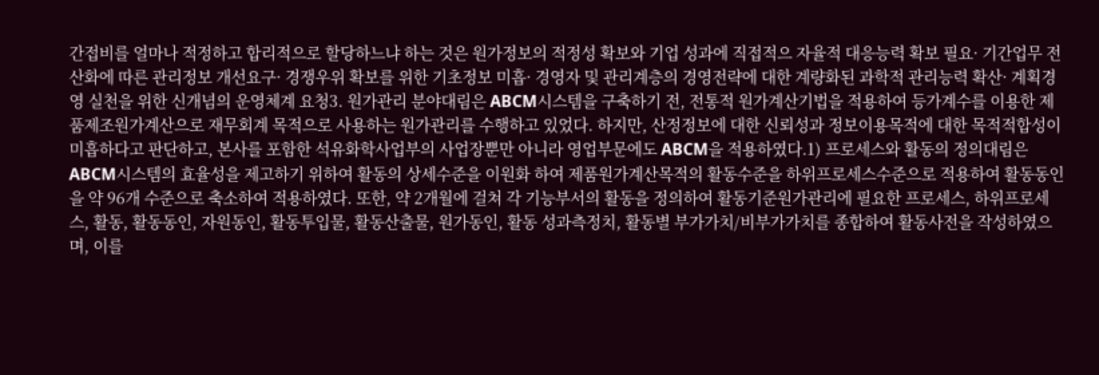간접비를 얼마나 적정하고 합리적으로 할당하느냐 하는 것은 원가정보의 적정성 확보와 기업 성과에 직접적으 자율적 대응능력 확보 필요· 기간업무 전산화에 따른 관리정보 개선요구· 경쟁우위 확보를 위한 기초정보 미흡· 경영자 및 관리계층의 경영전략에 대한 계량화된 과학적 관리능력 확산· 계획경영 실천을 위한 신개념의 운영체계 요청3. 원가관리 분야대림은 ABCM시스템을 구축하기 전, 전통적 원가계산기법을 적용하여 등가계수를 이용한 제품제조원가계산으로 재무회계 목적으로 사용하는 원가관리를 수행하고 있었다. 하지만, 산정정보에 대한 신뢰성과 정보이용목적에 대한 목적적합성이 미흡하다고 판단하고, 본사를 포함한 석유화학사업부의 사업장뿐만 아니라 영업부문에도 ABCM을 적용하였다.1) 프로세스와 활동의 정의대림은 ABCM시스템의 효율성을 제고하기 위하여 활동의 상세수준을 이원화 하여 제품원가계산목적의 활동수준을 하위프로세스수준으로 적용하여 활동동인을 약 96개 수준으로 축소하여 적용하였다. 또한, 약 2개월에 걸쳐 각 기능부서의 활동을 정의하여 활동기준원가관리에 필요한 프로세스, 하위프로세스, 활동, 활동동인, 자원동인, 활동투입물, 활동산출물, 원가동인, 활동 성과측정치, 활동별 부가가치/비부가가치를 종합하여 활동사전을 작성하였으며, 이를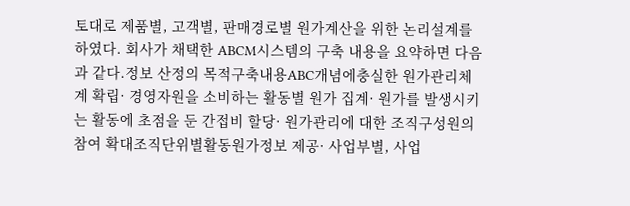토대로 제품별, 고객별, 판매경로별 원가계산을 위한 논리설계를 하였다. 회사가 채택한 ABCM시스템의 구축 내용을 요약하면 다음과 같다.정보 산정의 목적구축내용ABC개념에충실한 원가관리체계 확립· 경영자원을 소비하는 활동별 원가 집계· 원가를 발생시키는 활동에 초점을 둔 간접비 할당· 원가관리에 대한 조직구성원의 참여 확대조직단위별활동원가정보 제공· 사업부별, 사업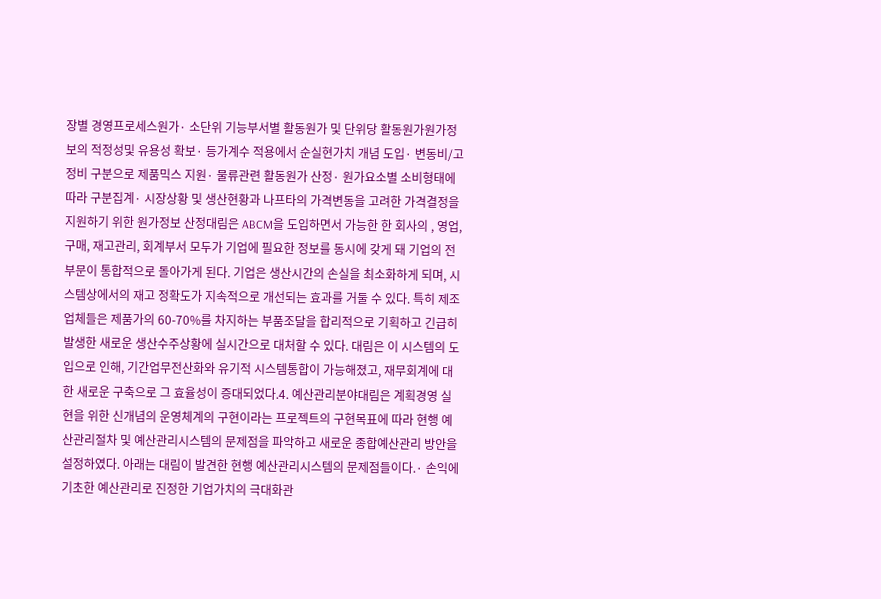장별 경영프로세스원가· 소단위 기능부서별 활동원가 및 단위당 활동원가원가정보의 적정성및 유용성 확보· 등가계수 적용에서 순실현가치 개념 도입· 변동비/고정비 구분으로 제품믹스 지원· 물류관련 활동원가 산정· 원가요소별 소비형태에 따라 구분집계· 시장상황 및 생산현황과 나프타의 가격변동을 고려한 가격결정을 지원하기 위한 원가정보 산정대림은 ABCM을 도입하면서 가능한 한 회사의 , 영업, 구매, 재고관리, 회계부서 모두가 기업에 필요한 정보를 동시에 갖게 돼 기업의 전 부문이 통합적으로 돌아가게 된다. 기업은 생산시간의 손실을 최소화하게 되며, 시스템상에서의 재고 정확도가 지속적으로 개선되는 효과를 거둘 수 있다. 특히 제조업체들은 제품가의 60-70%를 차지하는 부품조달을 합리적으로 기획하고 긴급히 발생한 새로운 생산수주상황에 실시간으로 대처할 수 있다. 대림은 이 시스템의 도입으로 인해, 기간업무전산화와 유기적 시스템통합이 가능해졌고, 재무회계에 대한 새로운 구축으로 그 효율성이 증대되었다.4. 예산관리분야대림은 계획경영 실현을 위한 신개념의 운영체계의 구현이라는 프로젝트의 구현목표에 따라 현행 예산관리절차 및 예산관리시스템의 문제점을 파악하고 새로운 종합예산관리 방안을 설정하였다. 아래는 대림이 발견한 현행 예산관리시스템의 문제점들이다.· 손익에 기초한 예산관리로 진정한 기업가치의 극대화관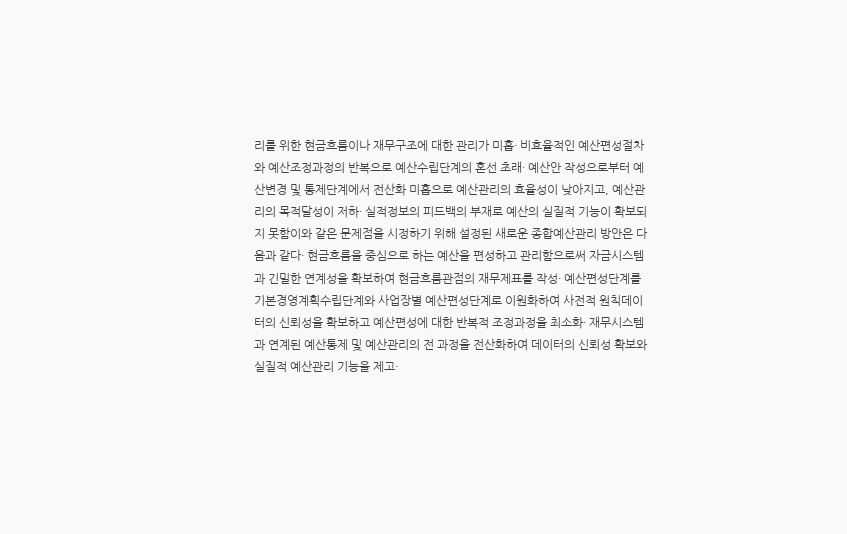리를 위한 현금흐름이나 재무구조에 대한 관리가 미흡· 비효율적인 예산편성절차와 예산조정과정의 반복으로 예산수립단계의 혼선 초래· 예산안 작성으로부터 예산변경 및 통제단계에서 전산화 미흡으로 예산관리의 효율성이 낮아지고, 예산관리의 목적달성이 저하· 실적정보의 피드백의 부재로 예산의 실질적 기능이 확보되지 못함이와 같은 문제점을 시정하기 위해 설정된 새로운 종합예산관리 방안은 다음과 같다· 현금흐름을 중심으로 하는 예산을 편성하고 관리함으로써 자금시스템과 긴밀한 연계성을 확보하여 현금흐름관점의 재무제표를 작성· 예산편성단계를 기본경영계획수립단계와 사업장별 예산편성단계로 이원화하여 사전적 원칙데이터의 신뢰성을 확보하고 예산편성에 대한 반복적 조정과정을 최소화· 재무시스템과 연계된 예산통제 및 예산관리의 전 과정을 전산화하여 데이터의 신뢰성 확보와 실질적 예산관리 기능을 제고·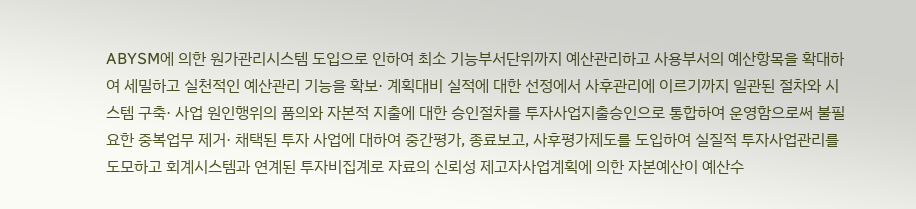ABYSM에 의한 원가관리시스템 도입으로 인하여 최소 기능부서단위까지 예산관리하고 사용부서의 예산항목을 확대하여 세밀하고 실천적인 예산관리 기능을 확보· 계획대비 실적에 대한 선정에서 사후관리에 이르기까지 일관된 절차와 시스템 구축· 사업 원인행위의 품의와 자본적 지출에 대한 승인절차를 투자사업지출승인으로 통합하여 운영함으로써 불필요한 중복업무 제거· 채택된 투자 사업에 대하여 중간평가, 종료보고, 사후평가제도를 도입하여 실질적 투자사업관리를 도모하고 회계시스템과 연계된 투자비집계로 자료의 신뢰성 제고자사업계획에 의한 자본예산이 예산수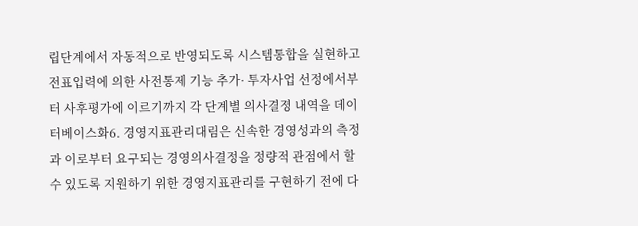립단계에서 자동적으로 반영되도록 시스템통합을 실현하고 전표입력에 의한 사전통제 기능 추가· 투자사업 선정에서부터 사후평가에 이르기까지 각 단계별 의사결졍 내역을 데이터베이스화6. 경영지표관리대림은 신속한 경영성과의 측정과 이로부터 요구되는 경영의사결정을 정량적 관점에서 할 수 있도록 지원하기 위한 경영지표관리를 구현하기 전에 다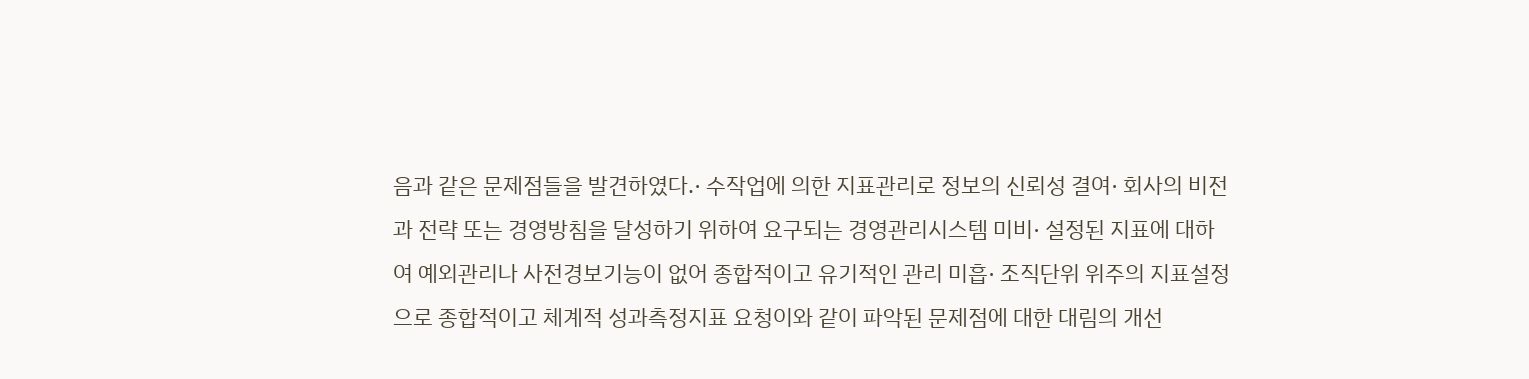음과 같은 문제점들을 발견하였다.· 수작업에 의한 지표관리로 정보의 신뢰성 결여· 회사의 비전과 전략 또는 경영방침을 달성하기 위하여 요구되는 경영관리시스템 미비· 설정된 지표에 대하여 예외관리나 사전경보기능이 없어 종합적이고 유기적인 관리 미흡· 조직단위 위주의 지표설정으로 종합적이고 체계적 성과측정지표 요청이와 같이 파악된 문제점에 대한 대림의 개선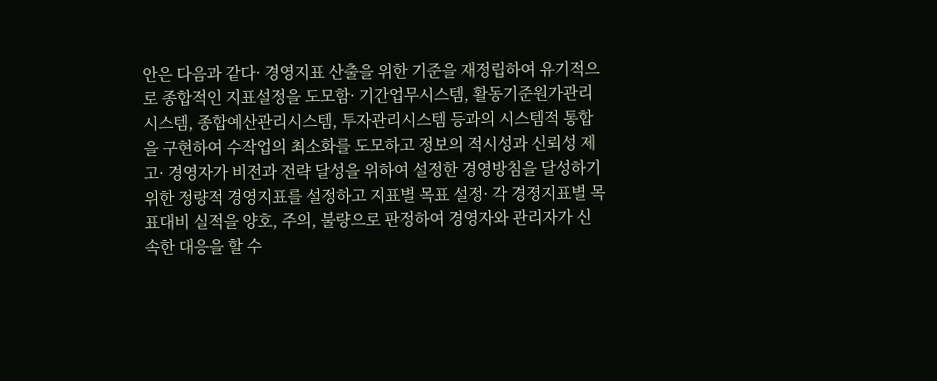안은 다음과 같다· 경영지표 산출을 위한 기준을 재정립하여 유기적으로 종합적인 지표설정을 도모함· 기간업무시스템, 활동기준원가관리시스템, 종합예산관리시스템, 투자관리시스템 등과의 시스템적 통합을 구현하여 수작업의 최소화를 도모하고 정보의 적시성과 신뢰성 제고· 경영자가 비전과 전략 달성을 위하여 설정한 경영방침을 달성하기 위한 정량적 경영지표를 설정하고 지표별 목표 설정· 각 경졍지표별 목표대비 실적을 양호, 주의, 불량으로 판정하여 경영자와 관리자가 신속한 대응을 할 수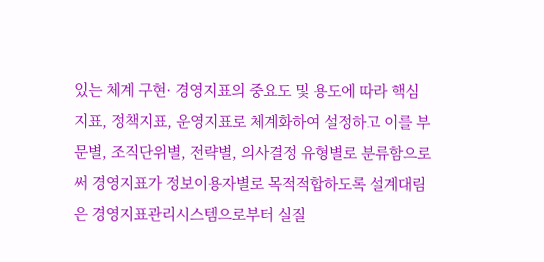있는 체계 구현· 경영지표의 중요도 및 용도에 따라 핵심지표, 정책지표, 운영지표로 체계화하여 설정하고 이를 부문별, 조직단위별, 전략별, 의사결정 유형별로 분류함으로써 경영지표가 정보이용자별로 목적적합하도록 설계대림은 경영지표관리시스템으로부터 실질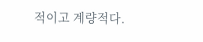적이고 계량적다.